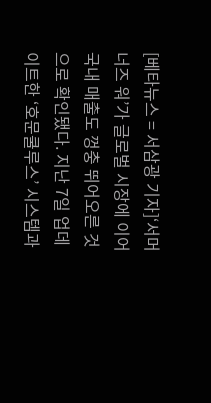[베타뉴스 = 서삼광 기자]‘서머너즈 워’가 글로벌 시장에 이어 국내 매출도 껑충 뛰어오른 것으로 확인됐다. 지난 7일 업데이트한 ‘호문쿨루스’ 시스템과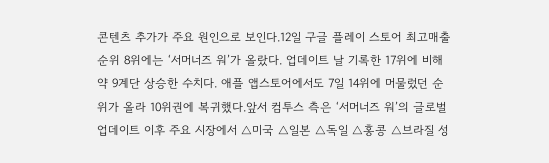콘텐츠 추가가 주요 원인으로 보인다.12일 구글 플레이 스토어 최고매출 순위 8위에는 ‘서머너즈 워’가 올랐다. 업데이트 날 기록한 17위에 비해 약 9계단 상승한 수치다. 애플 앱스토어에서도 7일 14위에 머물렀던 순위가 올라 10위권에 복귀했다.앞서 컴투스 측은 ‘서머너즈 워’의 글로벌 업데이트 이후 주요 시장에서 △미국 △일본 △독일 △홍콩 △브라질 성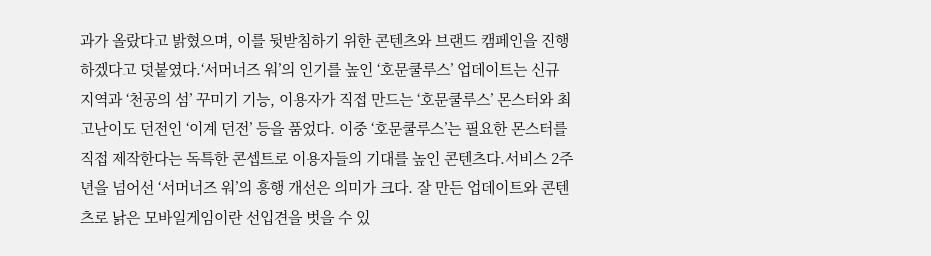과가 올랐다고 밝혔으며, 이를 뒷받침하기 위한 콘텐츠와 브랜드 캠페인을 진행하겠다고 덧붙였다.‘서머너즈 워’의 인기를 높인 ‘호문쿨루스’ 업데이트는 신규 지역과 ‘천공의 섬’ 꾸미기 기능, 이용자가 직접 만드는 ‘호문쿨루스’ 몬스터와 최고난이도 던전인 ‘이계 던전’ 등을 품었다. 이중 ‘호문쿨루스’는 필요한 몬스터를 직접 제작한다는 독특한 콘셉트로 이용자들의 기대를 높인 콘텐츠다.서비스 2주년을 넘어선 ‘서머너즈 워’의 흥행 개선은 의미가 크다. 잘 만든 업데이트와 콘텐츠로 낡은 모바일게임이란 선입견을 벗을 수 있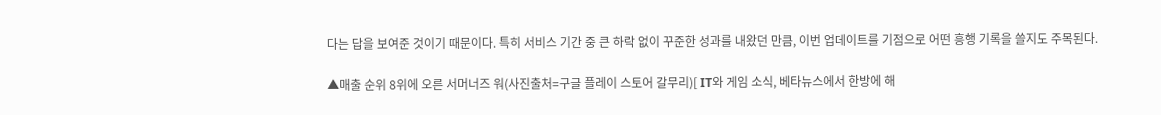다는 답을 보여준 것이기 때문이다. 특히 서비스 기간 중 큰 하락 없이 꾸준한 성과를 내왔던 만큼, 이번 업데이트를 기점으로 어떤 흥행 기록을 쓸지도 주목된다.

▲매출 순위 8위에 오른 서머너즈 워(사진출처=구글 플레이 스토어 갈무리)[ IT와 게임 소식, 베타뉴스에서 한방에 해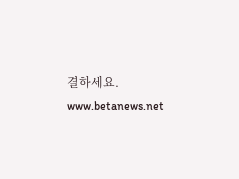결하세요. www.betanews.net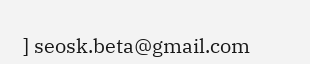] seosk.beta@gmail.com